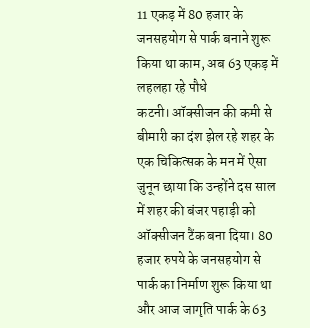11 एकड़ में 80 हजार के जनसहयोग से पार्क बनाने शुरू किया था काम, अब 63 एकड़ में लहलहा रहे पौधे
कटनी। ऑक्सीजन की कमी से बीमारी का दंश झेल रहे शहर के एक चिकित्सक के मन में ऐसा जुनून छाया कि उन्होंने दस साल में शहर की बंजर पहाड़ी को ऑक्सीजन टैंक बना दिया। 80 हजार रुपये के जनसहयोग से पार्क का निर्माण शुरू किया था और आज जागृति पार्क के 63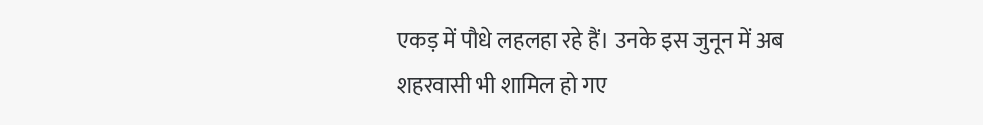एकड़ में पौधे लहलहा रहे हैं। उनके इस जुनून में अब शहरवासी भी शामिल हो गए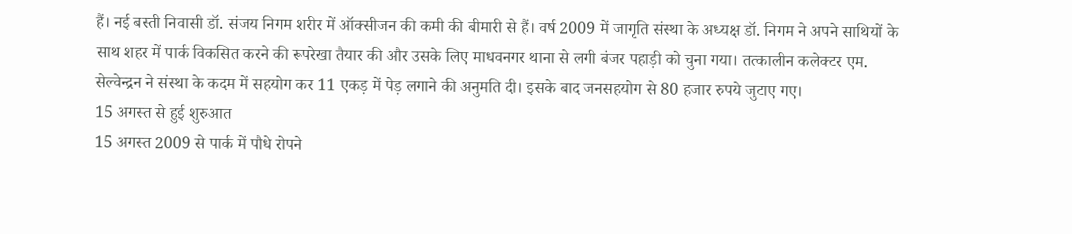हैं। नई बस्ती निवासी डॉ. संजय निगम शरीर में ऑक्सीजन की कमी की बीमारी से हैं। वर्ष 2009 में जागृति संस्था के अध्यक्ष डॉ. निगम ने अपने साथियों के साथ शहर में पार्क विकसित करने की रूपरेखा तैयार की और उसके लिए माधवनगर थाना से लगी बंजर पहाड़ी को चुना गया। तत्कालीन कलेक्टर एम. सेल्वेन्द्रन ने संस्था के कदम में सहयोग कर 11 एकड़ में पेड़ लगाने की अनुमति दी। इसके बाद जनसहयोग से 80 हजार रुपये जुटाए गए।
15 अगस्त से हुई शुरुआत
15 अगस्त 2009 से पार्क में पौधे रोपने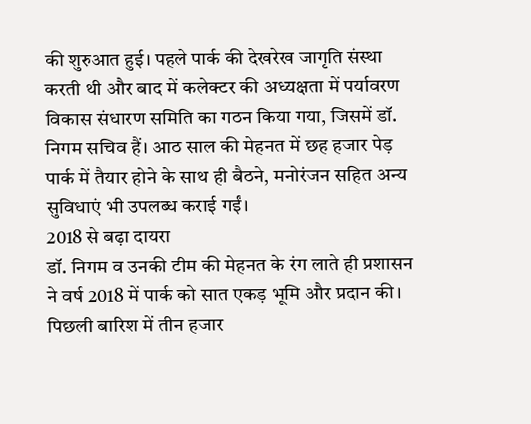की शुरुआत हुई। पहले पार्क की देखरेख जागृति संस्था करती थी और बाद में कलेक्टर की अध्यक्षता में पर्यावरण विकास संधारण समिति का गठन किया गया, जिसमें डॉ. निगम सचिव हैं। आठ साल की मेहनत में छह हजार पेड़ पार्क में तैयार होने के साथ ही बैठने, मनोरंजन सहित अन्य सुविधाएं भी उपलब्ध कराई गईं।
2018 से बढ़ा दायरा
डॉ. निगम व उनकी टीम की मेहनत के रंग लाते ही प्रशासन ने वर्ष 2018 में पार्क को सात एकड़ भूमि और प्रदान की। पिछली बारिश में तीन हजार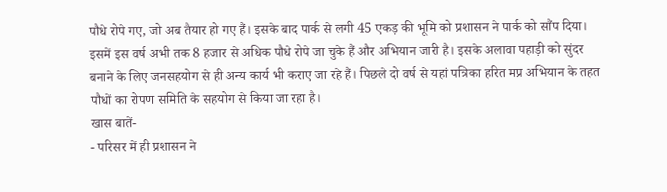पौधे रोपे गए, जो अब तैयार हो गए हैं। इसके बाद पार्क से लगी 45 एकड़ की भूमि को प्रशासन ने पार्क को सौंप दिया। इसमें इस वर्ष अभी तक 8 हजार से अधिक पौधे रोपे जा चुके हैं और अभियान जारी है। इसके अलावा पहाड़ी को सुंदर बनाने के लिए जनसहयोग से ही अन्य कार्य भी कराए जा रहे हैं। पिछले दो वर्ष से यहां पत्रिका हरित मप्र अभियान के तहत पौधों का रोपण समिति के सहयोग से किया जा रहा है।
खास बातें-
- परिसर में ही प्रशासन ने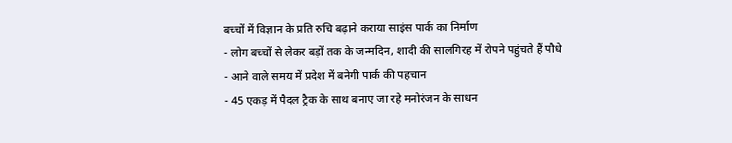बच्चों में विज्ञान के प्रति रुचि बढ़ाने कराया साइंस पार्क का निर्माण
- लोग बच्चों से लेकर बड़ों तक के जन्मदिन, शादी की सालगिरह में रोपने पहुंचते हैं पौधे
- आने वाले समय में प्रदेश में बनेगी पार्क की पहचान
- 45 एकड़ में पैदल ट्रैक के साथ बनाए जा रहे मनोरंजन के साधन